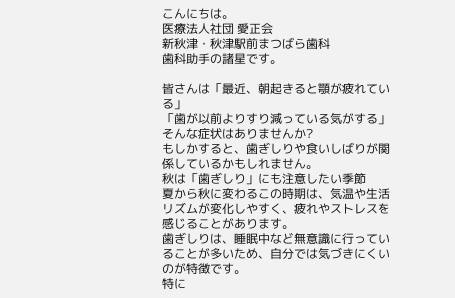こんにちは。
医療法人社団 愛正会
新秋津・秋津駅前まつばら歯科
歯科助手の諸星です。

皆さんは「最近、朝起きると顎が疲れている」
「歯が以前よりすり減っている気がする」
そんな症状はありませんか?
もしかすると、歯ぎしりや食いしばりが関係しているかもしれません。
秋は「歯ぎしり」にも注意したい季節
夏から秋に変わるこの時期は、気温や生活リズムが変化しやすく、疲れやストレスを感じることがあります。
歯ぎしりは、睡眠中など無意識に行っていることが多いため、自分では気づきにくいのが特徴です。
特に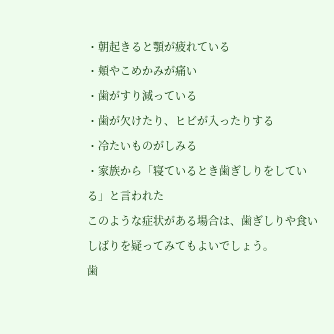・朝起きると顎が疲れている
・頬やこめかみが痛い
・歯がすり減っている
・歯が欠けたり、ヒビが入ったりする
・冷たいものがしみる
・家族から「寝ているとき歯ぎしりをしている」と言われた
このような症状がある場合は、歯ぎしりや食いしばりを疑ってみてもよいでしょう。
歯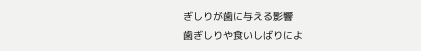ぎしりが歯に与える影響
歯ぎしりや食いしばりによ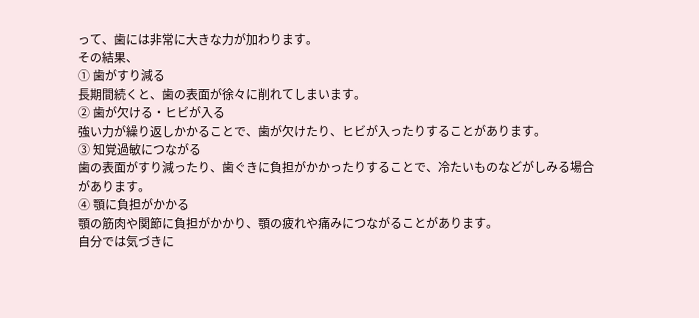って、歯には非常に大きな力が加わります。
その結果、
① 歯がすり減る
長期間続くと、歯の表面が徐々に削れてしまいます。
② 歯が欠ける・ヒビが入る
強い力が繰り返しかかることで、歯が欠けたり、ヒビが入ったりすることがあります。
③ 知覚過敏につながる
歯の表面がすり減ったり、歯ぐきに負担がかかったりすることで、冷たいものなどがしみる場合があります。
④ 顎に負担がかかる
顎の筋肉や関節に負担がかかり、顎の疲れや痛みにつながることがあります。
自分では気づきに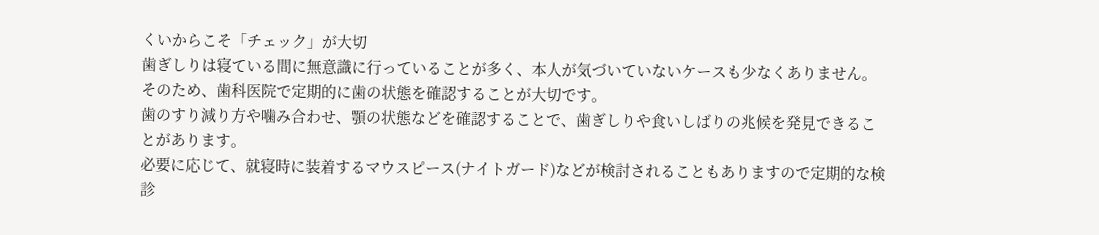くいからこそ「チェック」が大切
歯ぎしりは寝ている間に無意識に行っていることが多く、本人が気づいていないケースも少なくありません。
そのため、歯科医院で定期的に歯の状態を確認することが大切です。
歯のすり減り方や噛み合わせ、顎の状態などを確認することで、歯ぎしりや食いしばりの兆候を発見できることがあります。
必要に応じて、就寝時に装着するマウスピース(ナイトガード)などが検討されることもありますので定期的な検診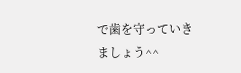で歯を守っていきましょう^^